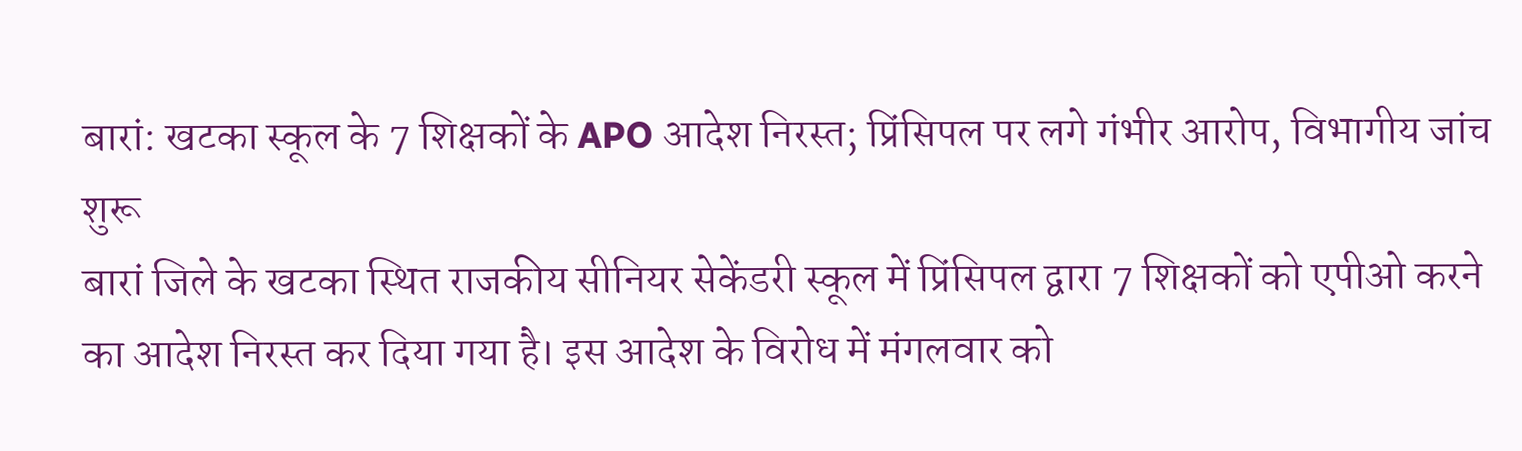बारां: खटका स्कूल के 7 शिक्षकों के APO आदेश निरस्त; प्रिंसिपल पर लगे गंभीर आरोप, विभागीय जांच शुरू
बारां जिले के खटका स्थित राजकीय सीनियर सेकेंडरी स्कूल में प्रिंसिपल द्वारा 7 शिक्षकों को एपीओ करने का आदेश निरस्त कर दिया गया है। इस आदेश के विरोध में मंगलवार को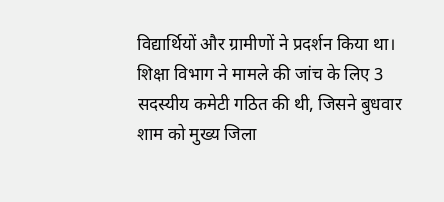विद्यार्थियों और ग्रामीणों ने प्रदर्शन किया था।
शिक्षा विभाग ने मामले की जांच के लिए 3 सदस्यीय कमेटी गठित की थी, जिसने बुधवार शाम को मुख्य जिला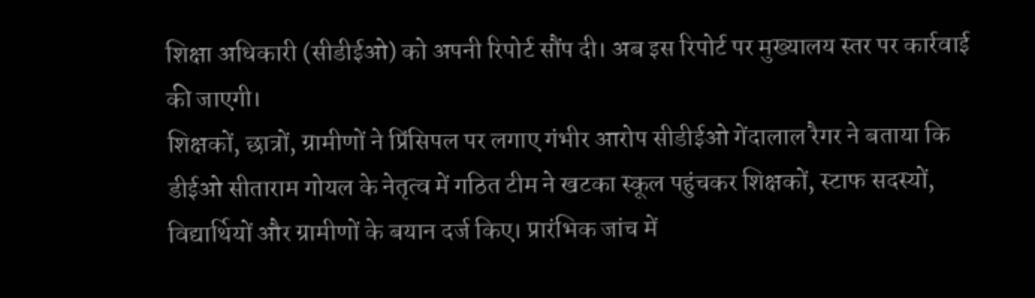शिक्षा अधिकारी (सीडीईओ) को अपनी रिपोर्ट सौंप दी। अब इस रिपोर्ट पर मुख्यालय स्तर पर कार्रवाई की जाएगी।
शिक्षकों, छात्रों, ग्रामीणों ने प्रिंसिपल पर लगाए गंभीर आरोप सीडीईओ गेंदालाल रैगर ने बताया कि डीईओ सीताराम गोयल के नेतृत्व में गठित टीम ने खटका स्कूल पहुंचकर शिक्षकों, स्टाफ सदस्यों, विद्यार्थियों और ग्रामीणों के बयान दर्ज किए। प्रारंभिक जांच में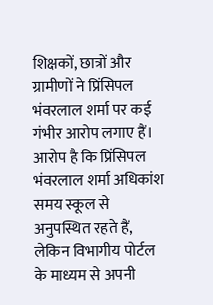शिक्षकों, छात्रों और ग्रामीणों ने प्रिंसिपल भंवरलाल शर्मा पर कई गंभीर आरोप लगाए हैं।
आरोप है कि प्रिंसिपल भंवरलाल शर्मा अधिकांश समय स्कूल से अनुपस्थित रहते हैं, लेकिन विभागीय पोर्टल के माध्यम से अपनी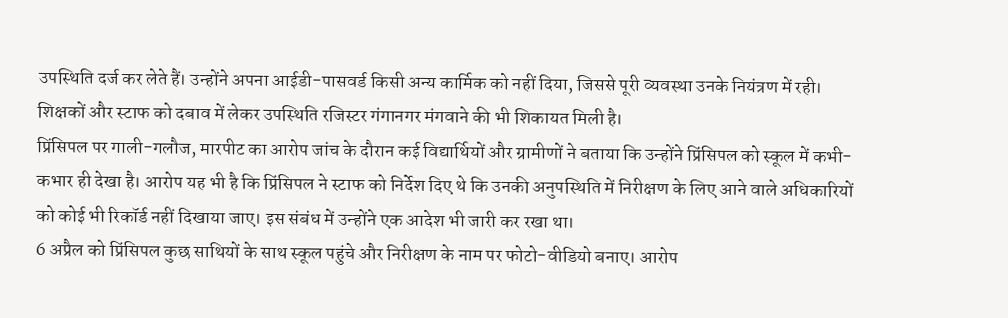उपस्थिति दर्ज कर लेते हैं। उन्होंने अपना आईडी-पासवर्ड किसी अन्य कार्मिक को नहीं दिया, जिससे पूरी व्यवस्था उनके नियंत्रण में रही। शिक्षकों और स्टाफ को दबाव में लेकर उपस्थिति रजिस्टर गंगानगर मंगवाने की भी शिकायत मिली है।
प्रिंसिपल पर गाली-गलौज, मारपीट का आरोप जांच के दौरान कई विद्यार्थियों और ग्रामीणों ने बताया कि उन्होंने प्रिंसिपल को स्कूल में कभी-कभार ही देखा है। आरोप यह भी है कि प्रिंसिपल ने स्टाफ को निर्देश दिए थे कि उनकी अनुपस्थिति में निरीक्षण के लिए आने वाले अधिकारियों को कोई भी रिकॉर्ड नहीं दिखाया जाए। इस संबंध में उन्होंने एक आदेश भी जारी कर रखा था।
6 अप्रैल को प्रिंसिपल कुछ साथियों के साथ स्कूल पहुंचे और निरीक्षण के नाम पर फोटो-वीडियो बनाए। आरोप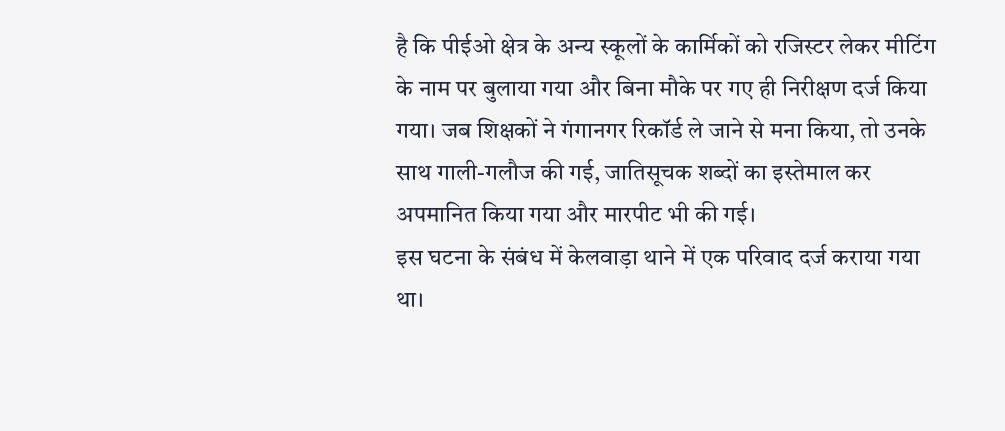है कि पीईओ क्षेत्र के अन्य स्कूलों के कार्मिकों को रजिस्टर लेकर मीटिंग के नाम पर बुलाया गया और बिना मौके पर गए ही निरीक्षण दर्ज किया गया। जब शिक्षकों ने गंगानगर रिकॉर्ड ले जाने से मना किया, तो उनके साथ गाली-गलौज की गई, जातिसूचक शब्दों का इस्तेमाल कर अपमानित किया गया और मारपीट भी की गई।
इस घटना के संबंध में केलवाड़ा थाने में एक परिवाद दर्ज कराया गया था।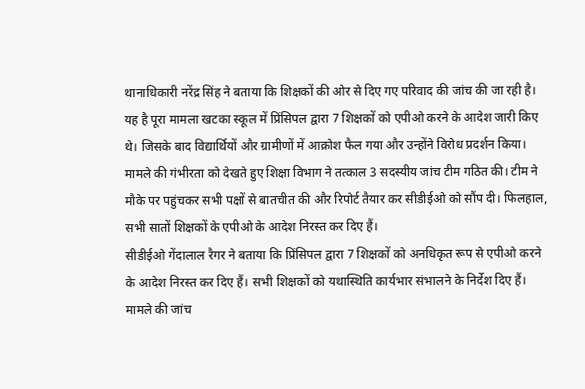थानाधिकारी नरेंद्र सिंह ने बताया कि शिक्षकों की ओर से दिए गए परिवाद की जांच की जा रही है।
यह है पूरा मामला खटका स्कूल में प्रिंसिपल द्वारा 7 शिक्षकों को एपीओ करने के आदेश जारी किए थे। जिसके बाद विद्यार्थियों और ग्रामीणों में आक्रोश फैल गया और उन्होंने विरोध प्रदर्शन किया। मामले की गंभीरता को देखते हुए शिक्षा विभाग ने तत्काल 3 सदस्यीय जांच टीम गठित की। टीम ने मौके पर पहुंचकर सभी पक्षों से बातचीत की और रिपोर्ट तैयार कर सीडीईओ को सौंप दी। फिलहाल, सभी सातों शिक्षकों के एपीओ के आदेश निरस्त कर दिए हैं।
सीडीईओ गेंदालाल रैगर ने बताया कि प्रिंसिपल द्वारा 7 शिक्षकों को अनधिकृत रूप से एपीओ करने के आदेश निरस्त कर दिए हैं। सभी शिक्षकों को यथास्थिति कार्यभार संभालने के निर्देश दिए हैं। मामले की जांच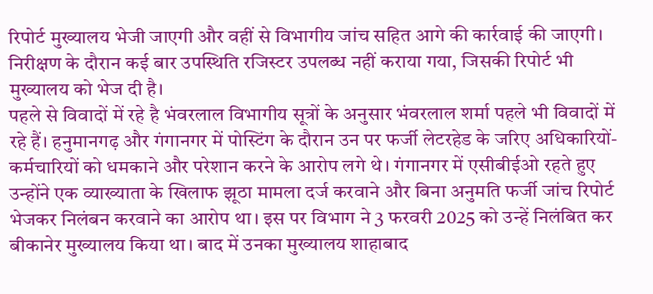रिपोर्ट मुख्यालय भेजी जाएगी और वहीं से विभागीय जांच सहित आगे की कार्रवाई की जाएगी। निरीक्षण के दौरान कई बार उपस्थिति रजिस्टर उपलब्ध नहीं कराया गया, जिसकी रिपोर्ट भी मुख्यालय को भेज दी है।
पहले से विवादों में रहे है भंवरलाल विभागीय सूत्रों के अनुसार भंवरलाल शर्मा पहले भी विवादों में रहे हैं। हनुमानगढ़ और गंगानगर में पोस्टिंग के दौरान उन पर फर्जी लेटरहेड के जरिए अधिकारियों-कर्मचारियों को धमकाने और परेशान करने के आरोप लगे थे। गंगानगर में एसीबीईओ रहते हुए उन्होंने एक व्याख्याता के खिलाफ झूठा मामला दर्ज करवाने और बिना अनुमति फर्जी जांच रिपोर्ट भेजकर निलंबन करवाने का आरोप था। इस पर विभाग ने 3 फरवरी 2025 को उन्हें निलंबित कर बीकानेर मुख्यालय किया था। बाद में उनका मुख्यालय शाहाबाद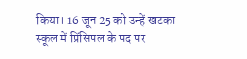किया। 16 जून 25 को उन्हें खटका स्कूल में प्रिंसिपल के पद पर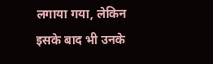लगाया गया, लेकिन इसके बाद भी उनके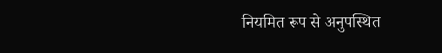नियमित रूप से अनुपस्थित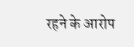रहने के आरोप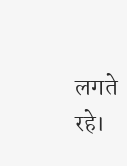लगते रहे।